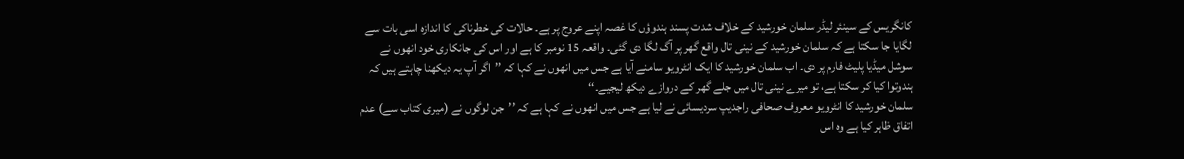کانگریس کے سینئر لیڈر سلمان خورشید کے خلاف شدت پسند ہندوؤں کا غصہ اپنے عروج پر ہے۔ حالات کی خطرناکی کا اندازہ اسی بات سے لگایا جا سکتا ہے کہ سلمان خورشید کے نینی تال واقع گھر پر آگ لگا دی گئی۔ واقعہ 15 نومبر کا ہے اور اس کی جانکاری خود انھوں نے سوشل میڈیا پلیٹ فارم پر دی۔ اب سلمان خورشید کا ایک انٹرویو سامنے آیا ہے جس میں انھوں نے کہا کہ ’’اگر آپ یہ دیکھنا چاہتے ہیں کہ ہندوتوا کیا کر سکتا ہے، تو میرے نینی تال میں جلے گھر کے دروازے دیکھ لیجیے۔‘‘
سلمان خورشید کا انٹرویو معروف صحافی راجدیپ سردیسائی نے لیا ہے جس میں انھوں نے کہا ہے کہ ’’جن لوگوں نے (میری کتاب سے) عدم اتفاق ظاہر کیا ہے وہ اس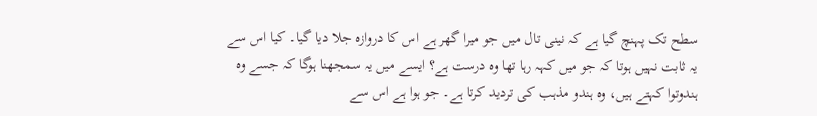سطح تک پہنچ گیا ہے کہ نینی تال میں جو میرا گھر ہے اس کا دروازہ جلا دیا گیا۔ کیا اس سے یہ ثابت نہیں ہوتا کہ جو میں کہہ رہا تھا وہ درست ہے؟ ایسے میں یہ سمجھنا ہوگا کہ جسے وہ ہندوتوا کہتے ہیں، وہ ہندو مذہب کی تردید کرتا ہے۔ جو ہوا ہے اس سے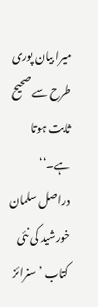میرا بیان پوری طرح سے صحیح ثابت ہوتا ہے۔‘‘
دراصل سلمان خورشید کی نئی کتاب ’سنرائز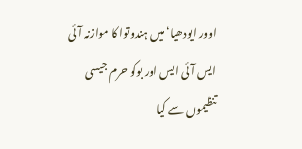اوور ایودھیا‘ میں ہندوتوا کا موازنہ آئی ایس آئی ایس اور بوکو حرم جیسی تنظیموں سے کیا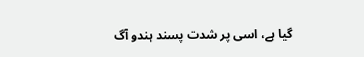گیا ہے، اسی پر شدت پسند ہندو آگ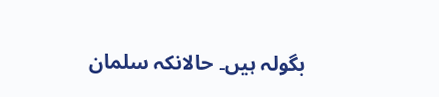بگولہ ہیں۔ حالانکہ سلمان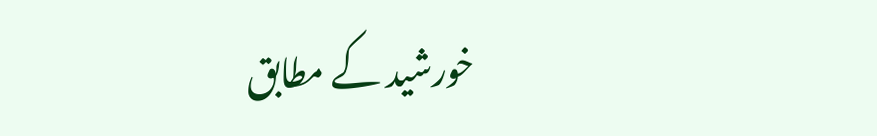خورشید کے مطابق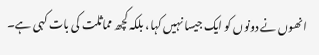انھوں نے دونوں کو ایک جیسا نہیں کہا، بلکہ کچھ مماثلت کی بات کہی ہے۔